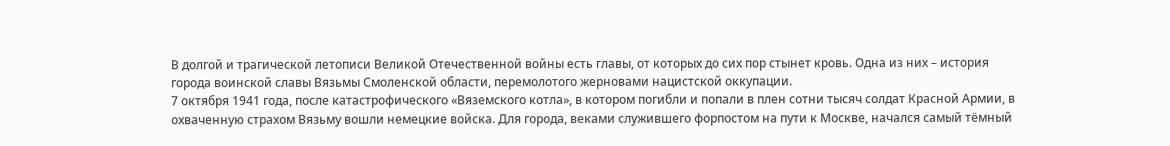В долгой и трагической летописи Великой Отечественной войны есть главы, от которых до сих пор стынет кровь. Одна из них – история города воинской славы Вязьмы Смоленской области, перемолотого жерновами нацистской оккупации.
7 октября 1941 года, после катастрофического «Вяземского котла», в котором погибли и попали в плен сотни тысяч солдат Красной Армии, в охваченную страхом Вязьму вошли немецкие войска. Для города, веками служившего форпостом на пути к Москве, начался самый тёмный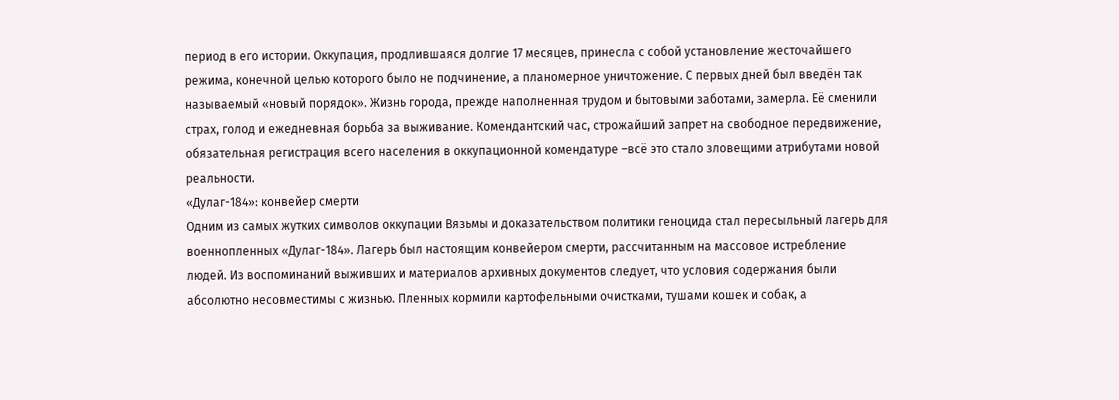период в его истории. Оккупация, продлившаяся долгие 17 месяцев, принесла с собой установление жесточайшего режима, конечной целью которого было не подчинение, а планомерное уничтожение. С первых дней был введён так называемый «новый порядок». Жизнь города, прежде наполненная трудом и бытовыми заботами, замерла. Её сменили страх, голод и ежедневная борьба за выживание. Комендантский час, строжайший запрет на свободное передвижение, обязательная регистрация всего населения в оккупационной комендатуре –всё это стало зловещими атрибутами новой реальности.
«Дулаг-184»: конвейер смерти
Одним из самых жутких символов оккупации Вязьмы и доказательством политики геноцида стал пересыльный лагерь для военнопленных «Дулаг-184». Лагерь был настоящим конвейером смерти, рассчитанным на массовое истребление людей. Из воспоминаний выживших и материалов архивных документов следует, что условия содержания были абсолютно несовместимы с жизнью. Пленных кормили картофельными очистками, тушами кошек и собак, а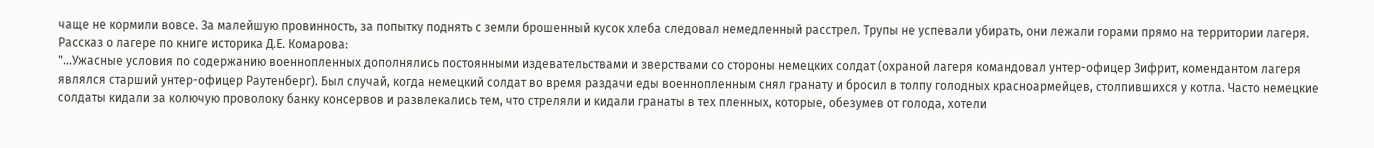чаще не кормили вовсе. За малейшую провинность, за попытку поднять с земли брошенный кусок хлеба следовал немедленный расстрел. Трупы не успевали убирать, они лежали горами прямо на территории лагеря.
Рассказ о лагере по книге историка Д.Е. Комарова:
"...Ужасные условия по содержанию военнопленных дополнялись постоянными издевательствами и зверствами со стороны немецких солдат (охраной лагеря командовал унтер-офицер Зифрит, комендантом лагеря являлся старший унтер-офицер Раутенберг). Был случай, когда немецкий солдат во время раздачи еды военнопленным снял гранату и бросил в толпу голодных красноармейцев, столпившихся у котла. Часто немецкие солдаты кидали за колючую проволоку банку консервов и развлекались тем, что стреляли и кидали гранаты в тех пленных, которые, обезумев от голода, хотели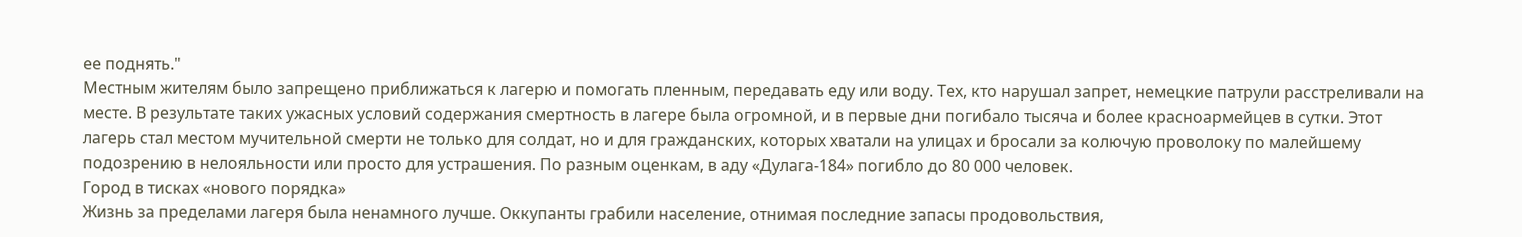ее поднять."
Местным жителям было запрещено приближаться к лагерю и помогать пленным, передавать еду или воду. Тех, кто нарушал запрет, немецкие патрули расстреливали на месте. В результате таких ужасных условий содержания смертность в лагере была огромной, и в первые дни погибало тысяча и более красноармейцев в сутки. Этот лагерь стал местом мучительной смерти не только для солдат, но и для гражданских, которых хватали на улицах и бросали за колючую проволоку по малейшему подозрению в нелояльности или просто для устрашения. По разным оценкам, в аду «Дулага-184» погибло до 80 000 человек.
Город в тисках «нового порядка»
Жизнь за пределами лагеря была ненамного лучше. Оккупанты грабили население, отнимая последние запасы продовольствия,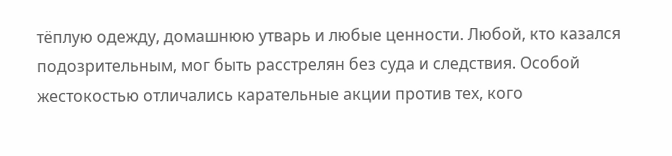тёплую одежду, домашнюю утварь и любые ценности. Любой, кто казался подозрительным, мог быть расстрелян без суда и следствия. Особой жестокостью отличались карательные акции против тех, кого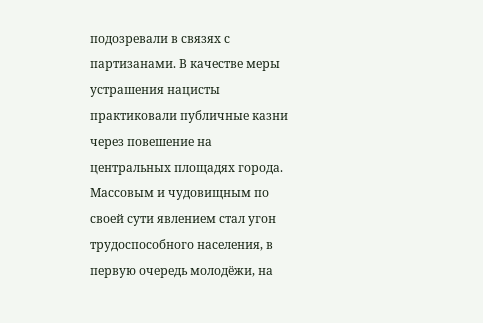подозревали в связях с партизанами. В качестве меры устрашения нацисты практиковали публичные казни через повешение на центральных площадях города. Массовым и чудовищным по своей сути явлением стал угон трудоспособного населения, в первую очередь молодёжи, на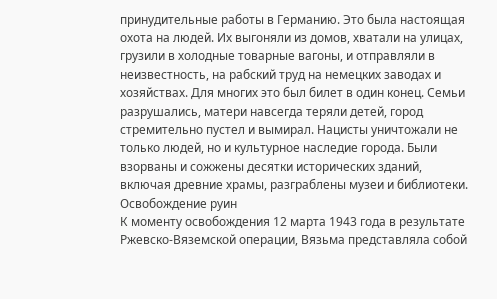принудительные работы в Германию. Это была настоящая охота на людей. Их выгоняли из домов, хватали на улицах, грузили в холодные товарные вагоны, и отправляли в неизвестность, на рабский труд на немецких заводах и хозяйствах. Для многих это был билет в один конец. Семьи разрушались, матери навсегда теряли детей, город стремительно пустел и вымирал. Нацисты уничтожали не только людей, но и культурное наследие города. Были взорваны и сожжены десятки исторических зданий, включая древние храмы, разграблены музеи и библиотеки.
Освобождение руин
К моменту освобождения 12 марта 1943 года в результате Ржевско-Вяземской операции, Вязьма представляла собой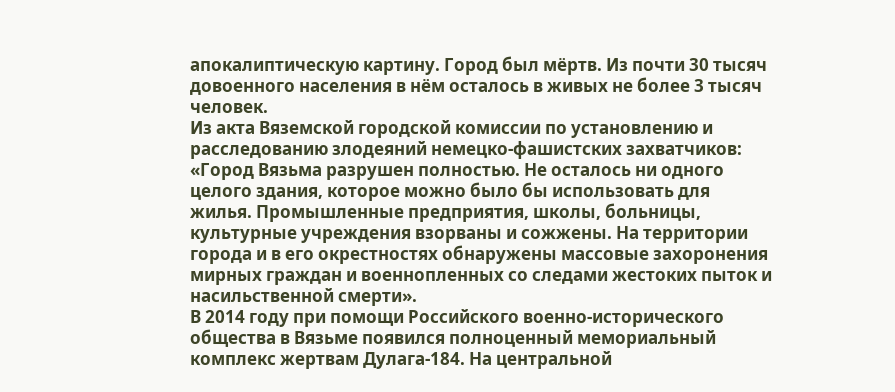апокалиптическую картину. Город был мёртв. Из почти 30 тысяч довоенного населения в нём осталось в живых не более 3 тысяч человек.
Из акта Вяземской городской комиссии по установлению и расследованию злодеяний немецко-фашистских захватчиков: «Город Вязьма разрушен полностью. Не осталось ни одного целого здания, которое можно было бы использовать для жилья. Промышленные предприятия, школы, больницы, культурные учреждения взорваны и сожжены. На территории города и в его окрестностях обнаружены массовые захоронения мирных граждан и военнопленных со следами жестоких пыток и насильственной смерти».
В 2014 году при помощи Российского военно-исторического общества в Вязьме появился полноценный мемориальный комплекс жертвам Дулага-184. На центральной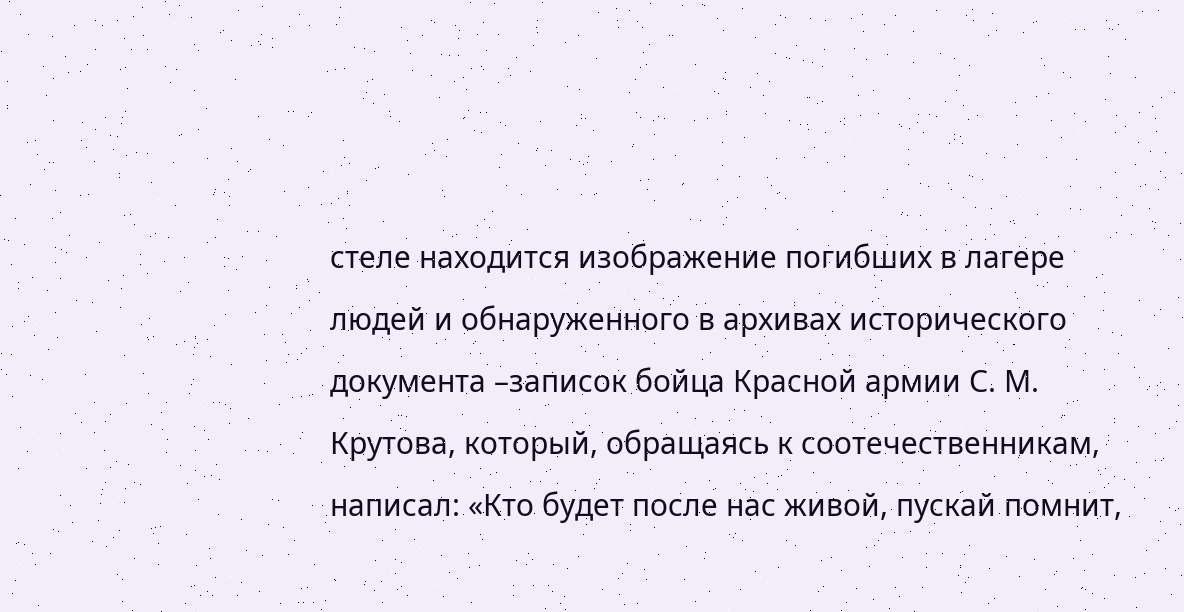стеле находится изображение погибших в лагере людей и обнаруженного в архивах исторического документа –записок бойца Красной армии С. М. Крутова, который, обращаясь к соотечественникам, написал: «Кто будет после нас живой, пускай помнит,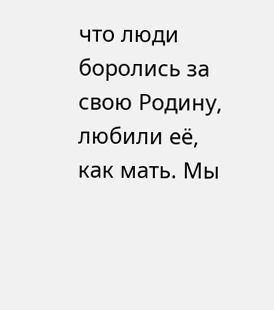что люди боролись за свою Родину, любили её, как мать. Мы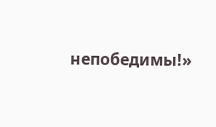непобедимы!»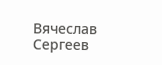Вячеслав Сергеев